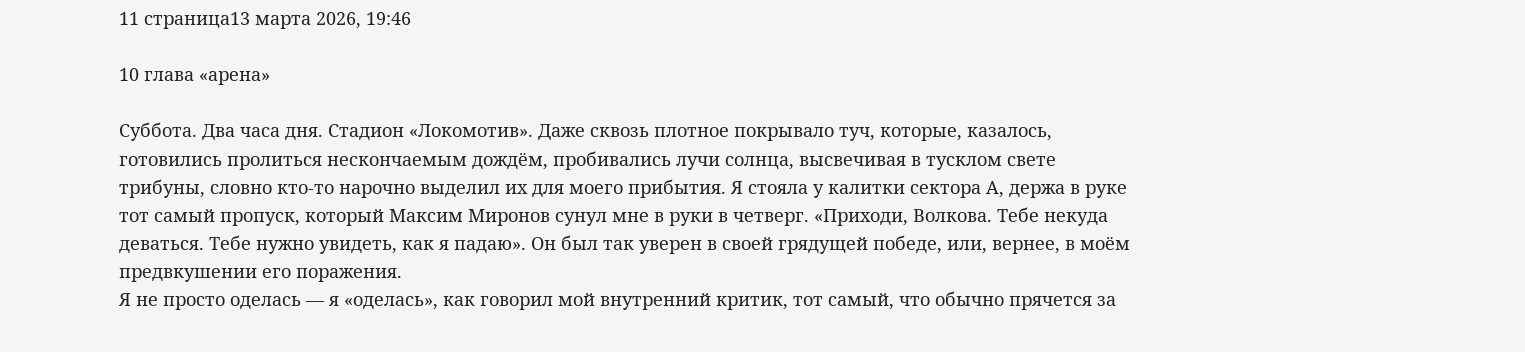11 страница13 марта 2026, 19:46

10 глава «арена»

Суббота. Два часа дня. Стадион «Локомотив». Даже сквозь плотное покрывало туч, которые, казалось, готовились пролиться нескончаемым дождём, пробивались лучи солнца, высвечивая в тусклом свете трибуны, словно кто-то нарочно выделил их для моего прибытия. Я стояла у калитки сектора А, держа в руке тот самый пропуск, который Максим Миронов сунул мне в руки в четверг. «Приходи, Волкова. Тебе некуда деваться. Тебе нужно увидеть, как я падаю». Он был так уверен в своей грядущей победе, или, вернее, в моём предвкушении его поражения.
Я не просто оделась — я «оделась», как говорил мой внутренний критик, тот самый, что обычно прячется за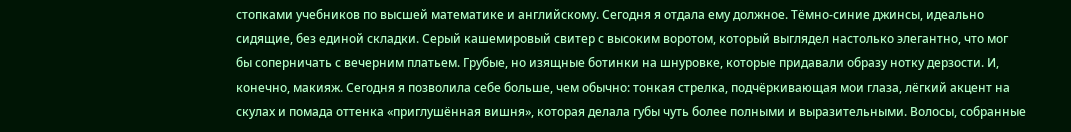стопками учебников по высшей математике и английскому. Сегодня я отдала ему должное. Тёмно-синие джинсы, идеально сидящие, без единой складки. Серый кашемировый свитер с высоким воротом, который выглядел настолько элегантно, что мог бы соперничать с вечерним платьем. Грубые, но изящные ботинки на шнуровке, которые придавали образу нотку дерзости. И, конечно, макияж. Сегодня я позволила себе больше, чем обычно: тонкая стрелка, подчёркивающая мои глаза, лёгкий акцент на скулах и помада оттенка «приглушённая вишня», которая делала губы чуть более полными и выразительными. Волосы, собранные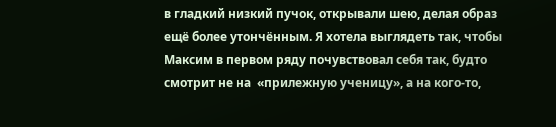в гладкий низкий пучок, открывали шею, делая образ ещё более утончённым. Я хотела выглядеть так, чтобы Максим в первом ряду почувствовал себя так, будто смотрит не на  «прилежную ученицу», а на кого-то,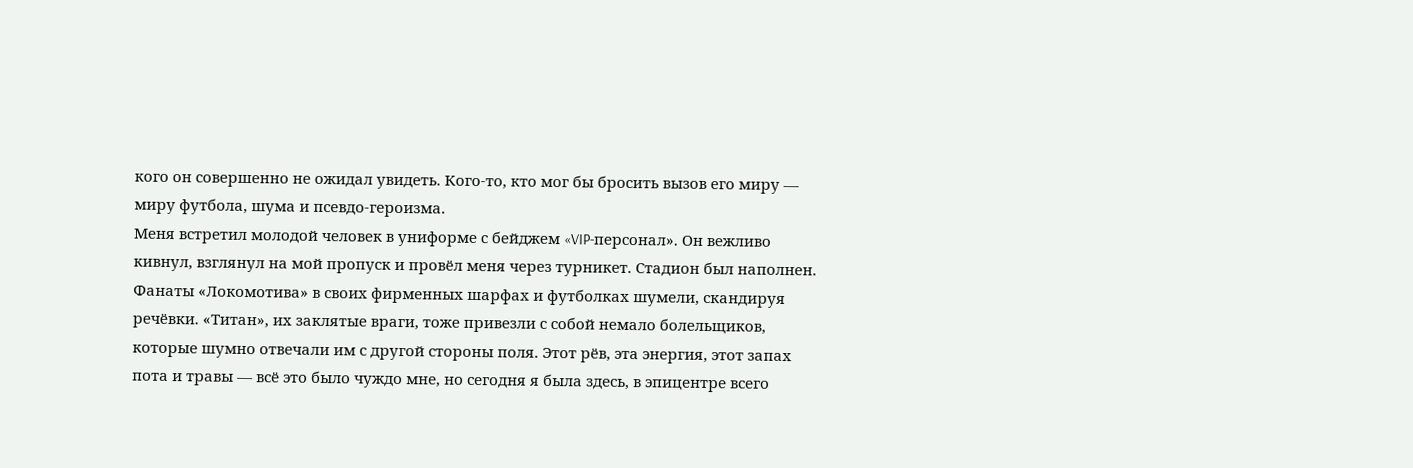кого он совершенно не ожидал увидеть. Кого-то, кто мог бы бросить вызов его миру — миру футбола, шума и псевдо-героизма.
Меня встретил молодой человек в униформе с бейджем «VIP-персонал». Он вежливо кивнул, взглянул на мой пропуск и провёл меня через турникет. Стадион был наполнен. Фанаты «Локомотива» в своих фирменных шарфах и футболках шумели, скандируя речёвки. «Титан», их заклятые враги, тоже привезли с собой немало болельщиков, которые шумно отвечали им с другой стороны поля. Этот рёв, эта энергия, этот запах пота и травы — всё это было чуждо мне, но сегодня я была здесь, в эпицентре всего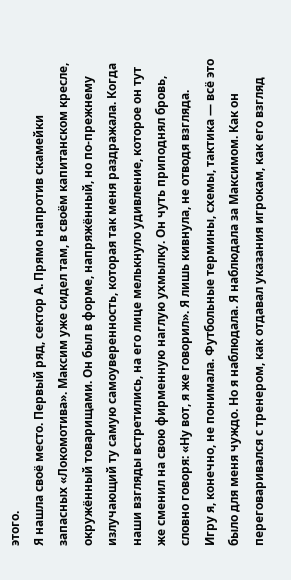этого.
Я нашла своё место. Первый ряд, сектор А. Прямо напротив скамейки запасных «Локомотива». Максим уже сидел там, в своём капитанском кресле, окружённый товарищами. Он был в форме, напряжённый, но по-прежнему излучающий ту самую самоуверенность, которая так меня раздражала. Когда наши взгляды встретились, на его лице мелькнуло удивление, которое он тут же сменил на свою фирменную наглую ухмылку. Он чуть приподнял бровь, словно говоря: «Ну вот, я же говорил». Я лишь кивнула, не отводя взгляда.
Игру я, конечно, не понимала. Футбольные термины, схемы, тактика — всё это было для меня чуждо. Но я наблюдала. Я наблюдала за Максимом. Как он переговаривался с тренером, как отдавал указания игрокам, как его взгляд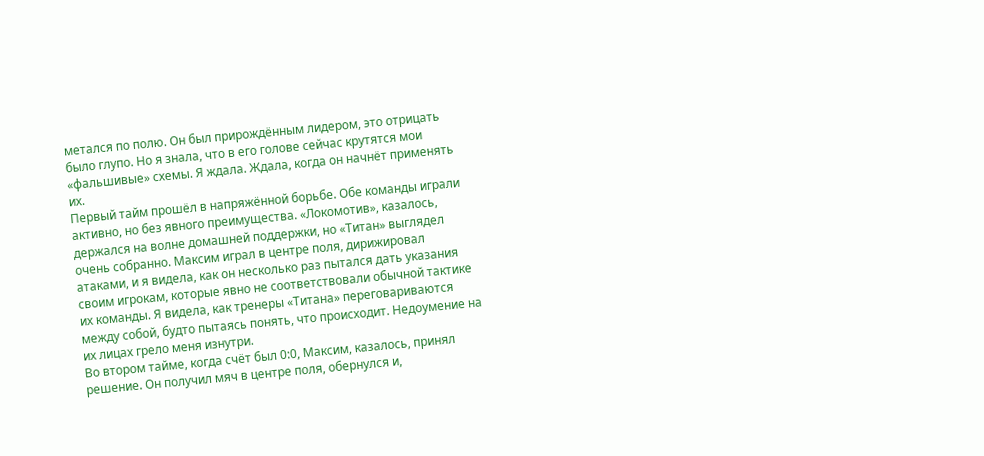метался по полю. Он был прирождённым лидером, это отрицать было глупо. Но я знала, что в его голове сейчас крутятся мои «фальшивые» схемы. Я ждала. Ждала, когда он начнёт применять их.
Первый тайм прошёл в напряжённой борьбе. Обе команды играли активно, но без явного преимущества. «Локомотив», казалось, держался на волне домашней поддержки, но «Титан» выглядел очень собранно. Максим играл в центре поля, дирижировал атаками, и я видела, как он несколько раз пытался дать указания своим игрокам, которые явно не соответствовали обычной тактике их команды. Я видела, как тренеры «Титана» переговариваются между собой, будто пытаясь понять, что происходит. Недоумение на их лицах грело меня изнутри.
Во втором тайме, когда счёт был 0:0, Максим, казалось, принял решение. Он получил мяч в центре поля, обернулся и,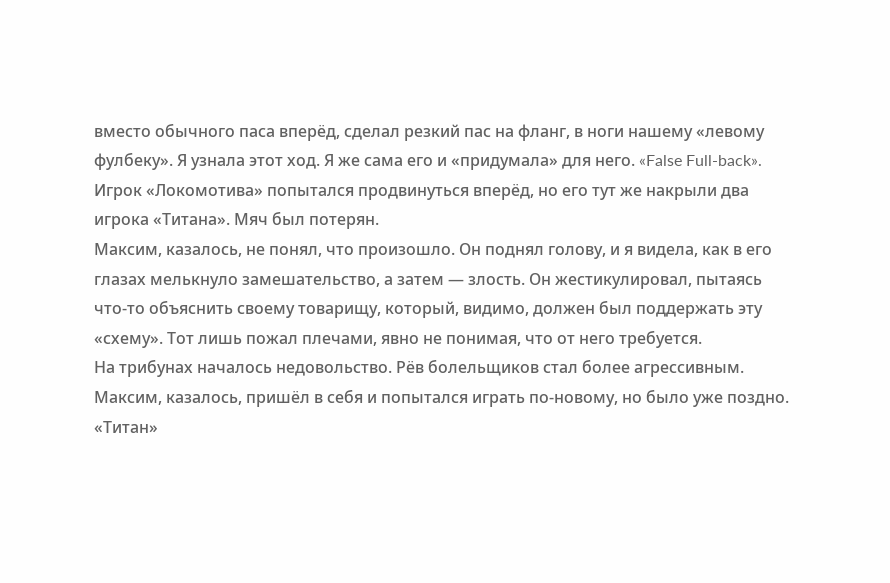вместо обычного паса вперёд, сделал резкий пас на фланг, в ноги нашему «левому фулбеку». Я узнала этот ход. Я же сама его и «придумала» для него. «False Full-back». Игрок «Локомотива» попытался продвинуться вперёд, но его тут же накрыли два игрока «Титана». Мяч был потерян.
Максим, казалось, не понял, что произошло. Он поднял голову, и я видела, как в его глазах мелькнуло замешательство, а затем — злость. Он жестикулировал, пытаясь что-то объяснить своему товарищу, который, видимо, должен был поддержать эту «схему». Тот лишь пожал плечами, явно не понимая, что от него требуется.
На трибунах началось недовольство. Рёв болельщиков стал более агрессивным. Максим, казалось, пришёл в себя и попытался играть по-новому, но было уже поздно. «Титан»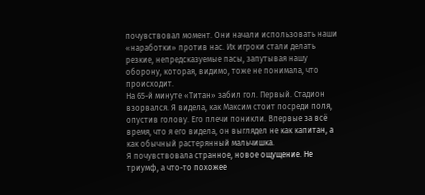почувствовал момент. Они начали использовать наши «наработки» против нас. Их игроки стали делать резкие, непредсказуемые пасы, запутывая нашу оборону, которая, видимо, тоже не понимала, что происходит.
На 65-й минуте «Титан» забил гол. Первый. Стадион взорвался. Я видела, как Максим стоит посреди поля, опустив голову. Его плечи поникли. Впервые за всё время, что я его видела, он выглядел не как капитан, а как обычный растерянный мальчишка.
Я почувствовала странное, новое ощущение. Не триумф, а что-то похожее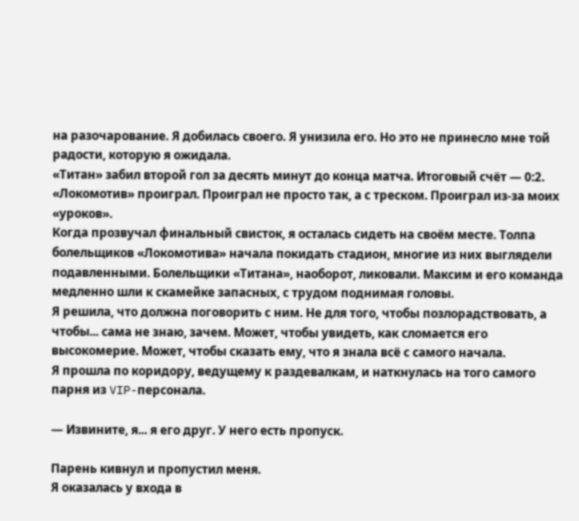на разочарование. Я добилась своего. Я унизила его. Но это не принесло мне той радости, которую я ожидала.
«Титан» забил второй гол за десять минут до конца матча. Итоговый счёт — 0:2. «Локомотив» проиграл. Проиграл не просто так, а с треском. Проиграл из-за моих «уроков».
Когда прозвучал финальный свисток, я осталась сидеть на своём месте. Толпа болельщиков «Локомотива» начала покидать стадион, многие из них выглядели подавленными. Болельщики «Титана», наоборот, ликовали. Максим и его команда медленно шли к скамейке запасных, с трудом поднимая головы.
Я решила, что должна поговорить с ним. Не для того, чтобы позлорадствовать, а чтобы... сама не знаю, зачем. Может, чтобы увидеть, как сломается его высокомерие. Может, чтобы сказать ему, что я знала всё с самого начала.
Я прошла по коридору, ведущему к раздевалкам, и наткнулась на того самого парня из VIP-персонала.

— Извините, я... я его друг. У него есть пропуск.

Парень кивнул и пропустил меня.
Я оказалась у входа в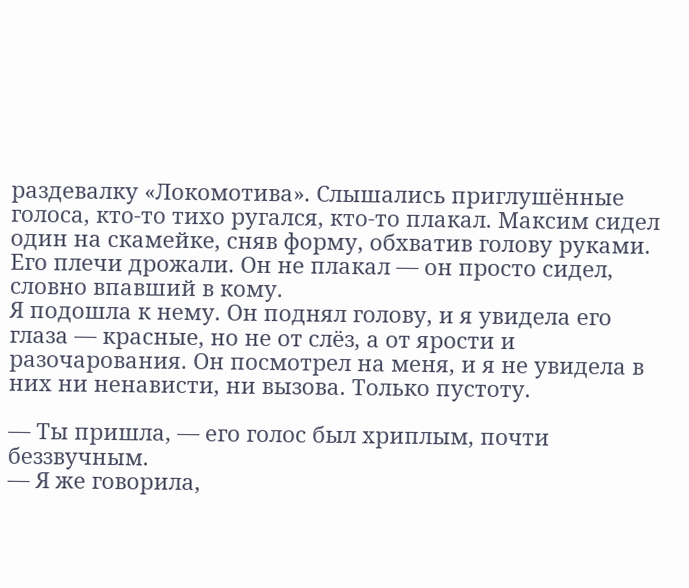раздевалку «Локомотива». Слышались приглушённые голоса, кто-то тихо ругался, кто-то плакал. Максим сидел один на скамейке, сняв форму, обхватив голову руками. Его плечи дрожали. Он не плакал — он просто сидел, словно впавший в кому.
Я подошла к нему. Он поднял голову, и я увидела его глаза — красные, но не от слёз, а от ярости и разочарования. Он посмотрел на меня, и я не увидела в них ни ненависти, ни вызова. Только пустоту.

— Ты пришла, — его голос был хриплым, почти беззвучным.
— Я же говорила,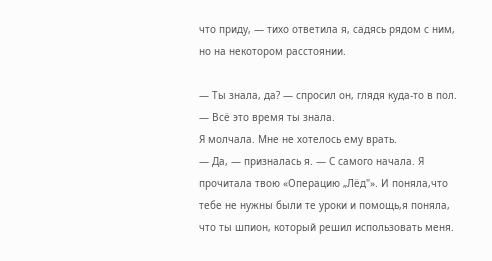что приду, — тихо ответила я, садясь рядом с ним, но на некотором расстоянии.

— Ты знала, да? — спросил он, глядя куда-то в пол. — Всё это время ты знала.
Я молчала. Мне не хотелось ему врать.
— Да, — призналась я. — С самого начала. Я прочитала твою «Операцию „Лёд"». И поняла,что тебе не нужны были те уроки и помощь,я поняла, что ты шпион, который решил использовать меня.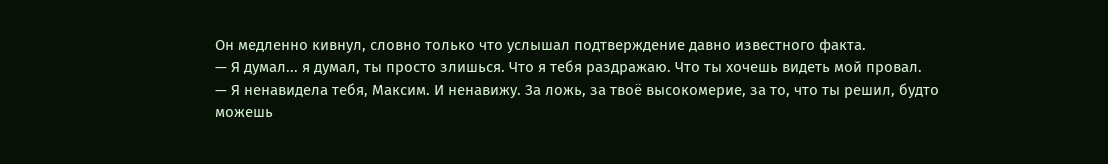Он медленно кивнул, словно только что услышал подтверждение давно известного факта.
— Я думал... я думал, ты просто злишься. Что я тебя раздражаю. Что ты хочешь видеть мой провал.
— Я ненавидела тебя, Максим. И ненавижу. За ложь, за твоё высокомерие, за то, что ты решил, будто можешь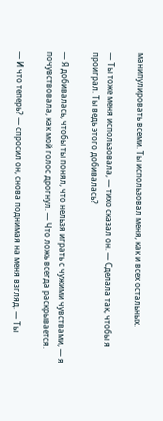манипулировать всеми. Ты использовал меня, как и всех остальных.

— Ты тоже меня использовала, — тихо сказал он. — Сделала так, чтобы я проиграл. Ты ведь этого добивалась?

— Я добивалась, чтобы ты понял, что нельзя играть с чужими чувствами, — я почувствовала, как мой голос дрогнул. — Что ложь всегда раскрывается.

— И что теперь? — спросил он, снова поднимая на меня взгляд. — Ты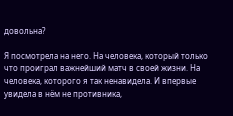довольна?

Я посмотрела на него. На человека, который только что проиграл важнейший матч в своей жизни. На человека, которого я так ненавидела. И впервые увидела в нём не противника,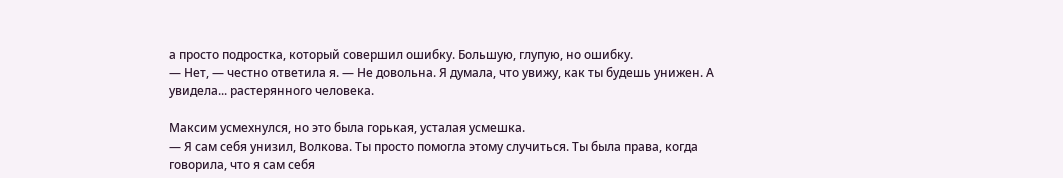а просто подростка, который совершил ошибку. Большую, глупую, но ошибку.
— Нет, — честно ответила я. — Не довольна. Я думала, что увижу, как ты будешь унижен. А увидела... растерянного человека.

Максим усмехнулся, но это была горькая, усталая усмешка.
— Я сам себя унизил, Волкова. Ты просто помогла этому случиться. Ты была права, когда говорила, что я сам себя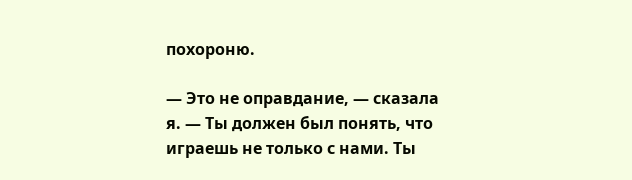похороню.

— Это не оправдание, — сказала я. — Ты должен был понять, что играешь не только с нами. Ты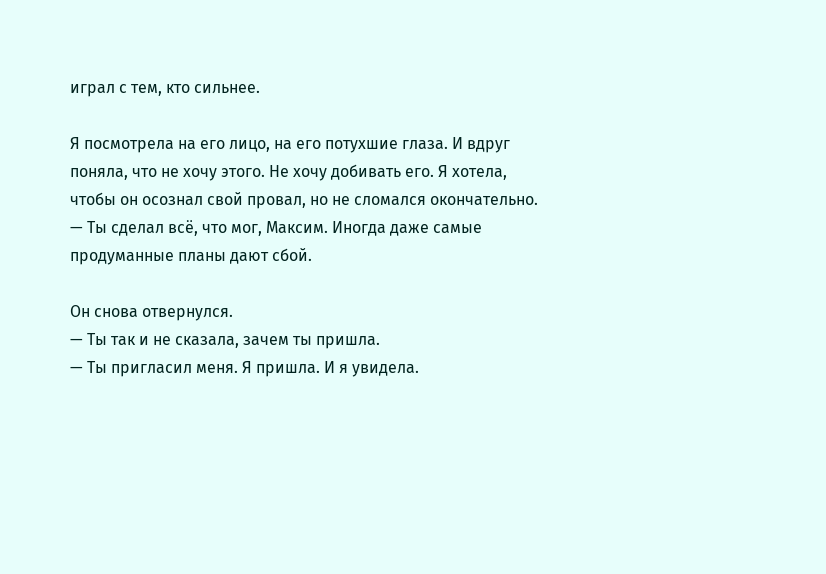играл с тем, кто сильнее.

Я посмотрела на его лицо, на его потухшие глаза. И вдруг поняла, что не хочу этого. Не хочу добивать его. Я хотела, чтобы он осознал свой провал, но не сломался окончательно.
— Ты сделал всё, что мог, Максим. Иногда даже самые продуманные планы дают сбой.

Он снова отвернулся.
— Ты так и не сказала, зачем ты пришла.
— Ты пригласил меня. Я пришла. И я увидела.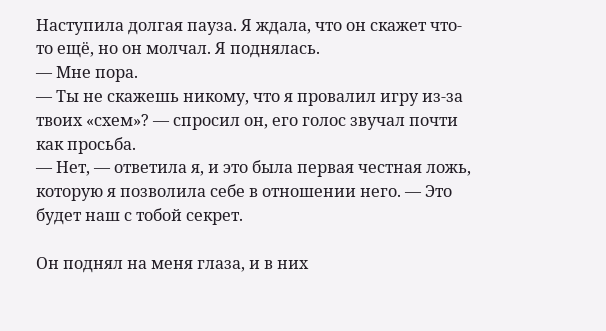Наступила долгая пауза. Я ждала, что он скажет что-то ещё, но он молчал. Я поднялась.
— Мне пора.
— Ты не скажешь никому, что я провалил игру из-за твоих «схем»? — спросил он, его голос звучал почти как просьба.
— Нет, — ответила я, и это была первая честная ложь, которую я позволила себе в отношении него. — Это будет наш с тобой секрет.

Он поднял на меня глаза, и в них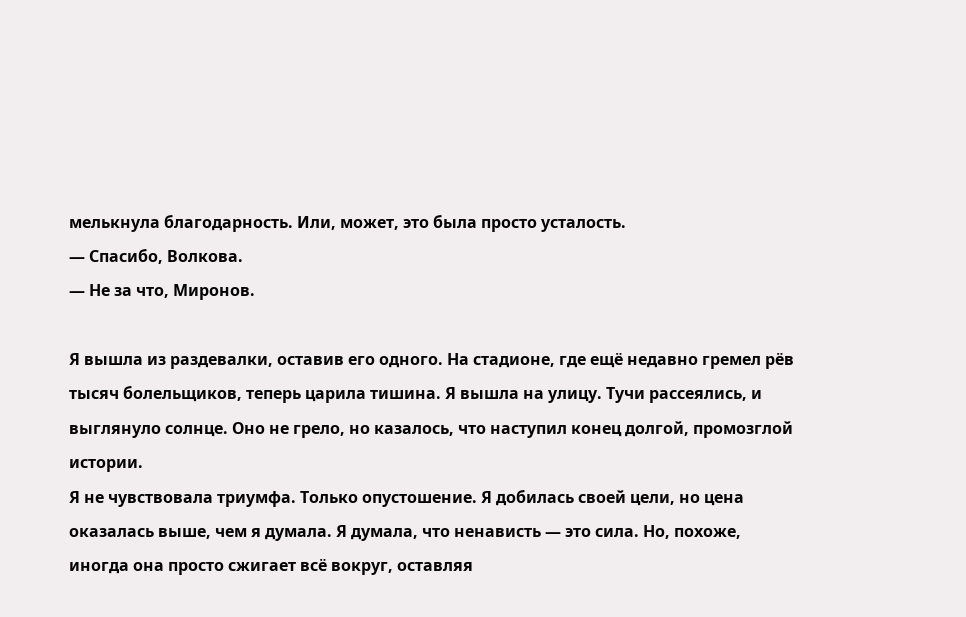мелькнула благодарность. Или, может, это была просто усталость.
— Спасибо, Волкова.
— Не за что, Миронов.

Я вышла из раздевалки, оставив его одного. На стадионе, где ещё недавно гремел рёв тысяч болельщиков, теперь царила тишина. Я вышла на улицу. Тучи рассеялись, и выглянуло солнце. Оно не грело, но казалось, что наступил конец долгой, промозглой истории.
Я не чувствовала триумфа. Только опустошение. Я добилась своей цели, но цена оказалась выше, чем я думала. Я думала, что ненависть — это сила. Но, похоже, иногда она просто сжигает всё вокруг, оставляя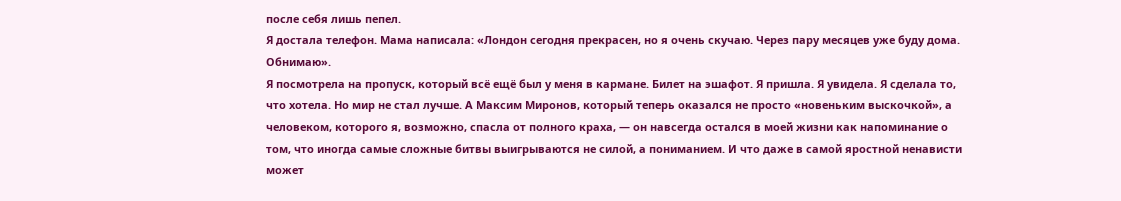после себя лишь пепел.
Я достала телефон. Мама написала: «Лондон сегодня прекрасен, но я очень скучаю. Через пару месяцев уже буду дома. Обнимаю».
Я посмотрела на пропуск, который всё ещё был у меня в кармане. Билет на эшафот. Я пришла. Я увидела. Я сделала то, что хотела. Но мир не стал лучше. А Максим Миронов, который теперь оказался не просто «новеньким выскочкой», а человеком, которого я, возможно, спасла от полного краха, — он навсегда остался в моей жизни как напоминание о том, что иногда самые сложные битвы выигрываются не силой, а пониманием. И что даже в самой яростной ненависти может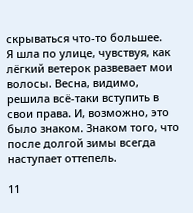скрываться что-то большее.
Я шла по улице, чувствуя, как лёгкий ветерок развевает мои волосы. Весна, видимо, решила всё-таки вступить в свои права. И, возможно, это было знаком. Знаком того, что после долгой зимы всегда наступает оттепель.

11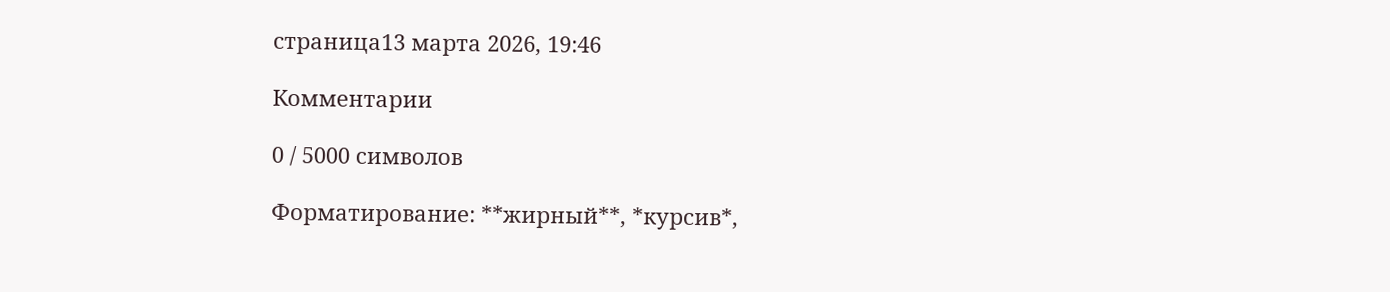страница13 марта 2026, 19:46

Комментарии

0 / 5000 символов

Форматирование: **жирный**, *курсив*,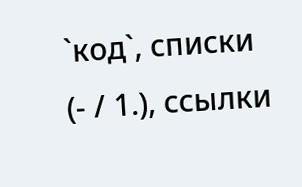`код`, списки (- / 1.), ссылки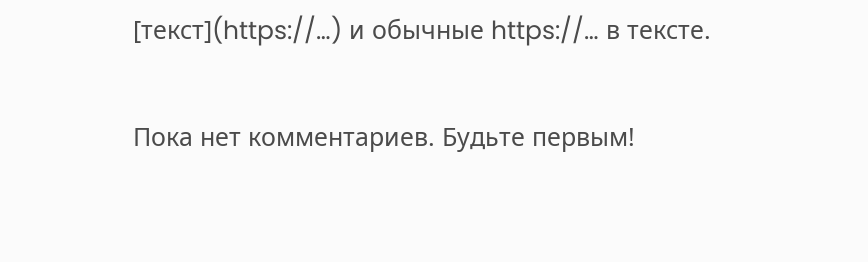[текст](https://…) и обычные https://… в тексте.

Пока нет комментариев. Будьте первым!